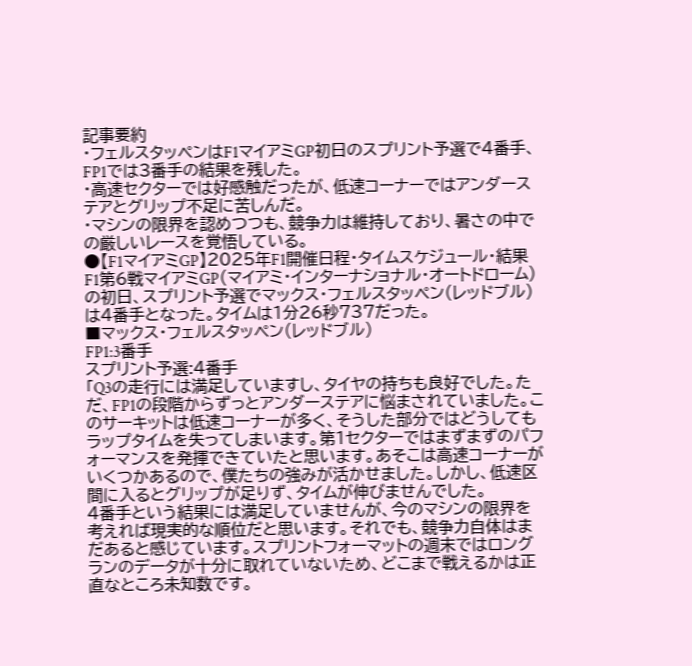記事要約
・フェルスタッペンはF1マイアミGP初日のスプリント予選で4番手、FP1では3番手の結果を残した。
・高速セクターでは好感触だったが、低速コーナーではアンダーステアとグリップ不足に苦しんだ。
・マシンの限界を認めつつも、競争力は維持しており、暑さの中での厳しいレースを覚悟している。
●【F1マイアミGP】2025年F1開催日程・タイムスケジュール・結果
F1第6戦マイアミGP(マイアミ・インターナショナル・オートドローム)の初日、スプリント予選でマックス・フェルスタッペン(レッドブル)は4番手となった。タイムは1分26秒737だった。
■マックス・フェルスタッペン(レッドブル)
FP1:3番手
スプリント予選:4番手
「Q3の走行には満足していますし、タイヤの持ちも良好でした。ただ、FP1の段階からずっとアンダーステアに悩まされていました。このサーキットは低速コーナーが多く、そうした部分ではどうしてもラップタイムを失ってしまいます。第1セクターではまずまずのパフォーマンスを発揮できていたと思います。あそこは高速コーナーがいくつかあるので、僕たちの強みが活かせました。しかし、低速区間に入るとグリップが足りず、タイムが伸びませんでした。
4番手という結果には満足していませんが、今のマシンの限界を考えれば現実的な順位だと思います。それでも、競争力自体はまだあると感じています。スプリントフォーマットの週末ではロングランのデータが十分に取れていないため、どこまで戦えるかは正直なところ未知数です。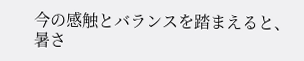今の感触とバランスを踏まえると、暑さ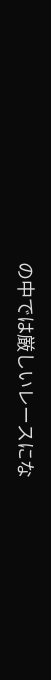の中では厳しいレースにな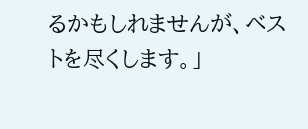るかもしれませんが、ベストを尽くします。」